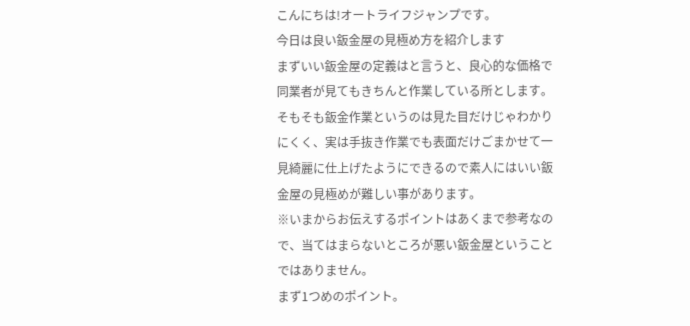こんにちは!オートライフジャンプです。
今日は良い鈑金屋の見極め方を紹介します
まずいい鈑金屋の定義はと言うと、良心的な価格で同業者が見てもきちんと作業している所とします。
そもそも鈑金作業というのは見た目だけじゃわかりにくく、実は手抜き作業でも表面だけごまかせて一見綺麗に仕上げたようにできるので素人にはいい鈑金屋の見極めが難しい事があります。
※いまからお伝えするポイントはあくまで参考なので、当てはまらないところが悪い鈑金屋ということではありません。
まず1つめのポイント。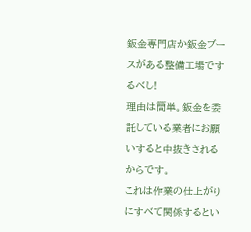鈑金専門店か鈑金ブースがある整備工場でするべし!
理由は簡単。鈑金を委託している業者にお願いすると中抜きされるからです。
これは作業の仕上がりにすべて関係するとい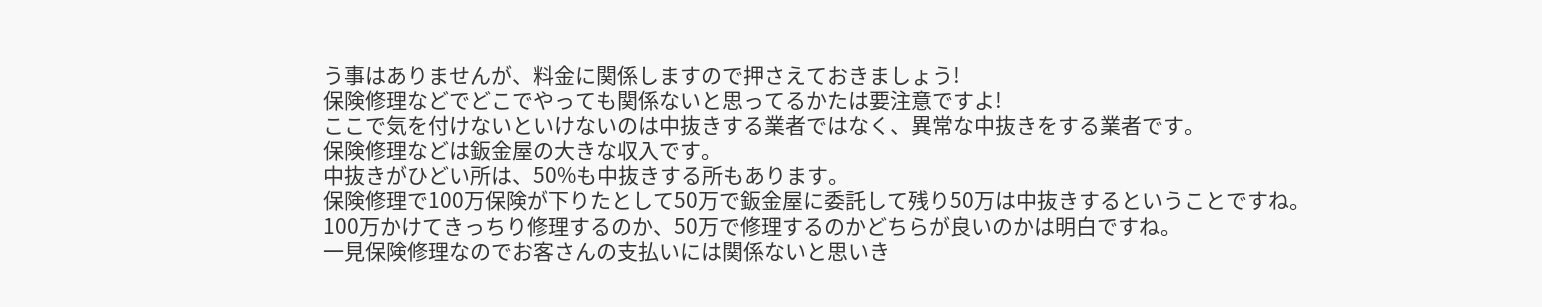う事はありませんが、料金に関係しますので押さえておきましょう!
保険修理などでどこでやっても関係ないと思ってるかたは要注意ですよ!
ここで気を付けないといけないのは中抜きする業者ではなく、異常な中抜きをする業者です。
保険修理などは鈑金屋の大きな収入です。
中抜きがひどい所は、50%も中抜きする所もあります。
保険修理で100万保険が下りたとして50万で鈑金屋に委託して残り50万は中抜きするということですね。
100万かけてきっちり修理するのか、50万で修理するのかどちらが良いのかは明白ですね。
一見保険修理なのでお客さんの支払いには関係ないと思いき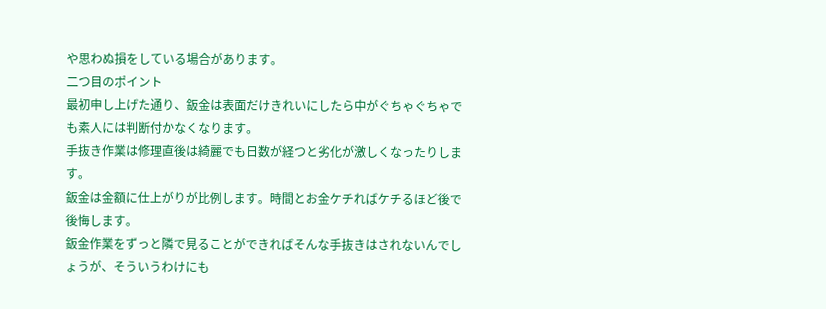や思わぬ損をしている場合があります。
二つ目のポイント
最初申し上げた通り、鈑金は表面だけきれいにしたら中がぐちゃぐちゃでも素人には判断付かなくなります。
手抜き作業は修理直後は綺麗でも日数が経つと劣化が激しくなったりします。
鈑金は金額に仕上がりが比例します。時間とお金ケチればケチるほど後で後悔します。
鈑金作業をずっと隣で見ることができればそんな手抜きはされないんでしょうが、そういうわけにも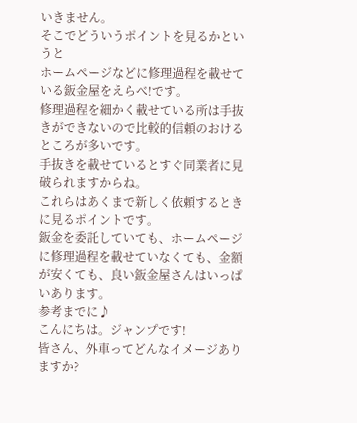いきません。
そこでどういうポイントを見るかというと
ホームページなどに修理過程を載せている鈑金屋をえらべ!です。
修理過程を細かく載せている所は手抜きができないので比較的信頼のおけるところが多いです。
手抜きを載せているとすぐ同業者に見破られますからね。
これらはあくまで新しく依頼するときに見るポイントです。
鈑金を委託していても、ホームページに修理過程を載せていなくても、金額が安くても、良い鈑金屋さんはいっぱいあります。
参考までに♪
こんにちは。ジャンプです!
皆さん、外車ってどんなイメージありますか?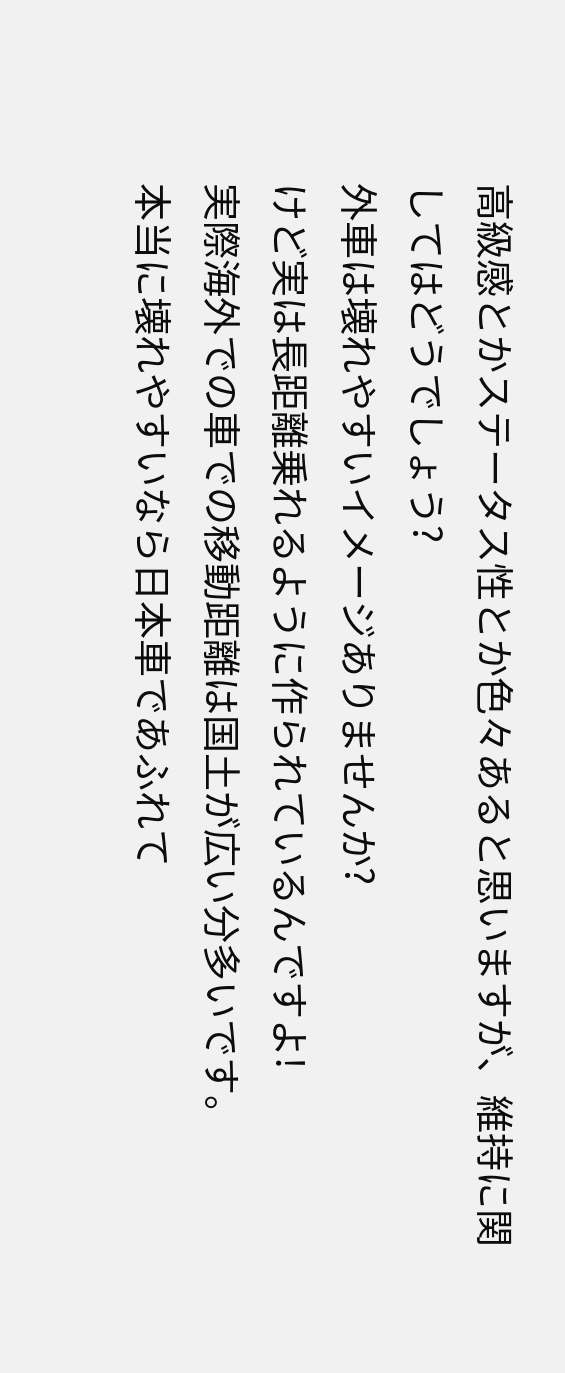高級感とかステータス性とか色々あると思いますが、維持に関してはどうでしょう?
外車は壊れやすいイメージありませんか?
けど実は長距離乗れるように作られているんですよ!
実際海外での車での移動距離は国土が広い分多いです。
本当に壊れやすいなら日本車であふれて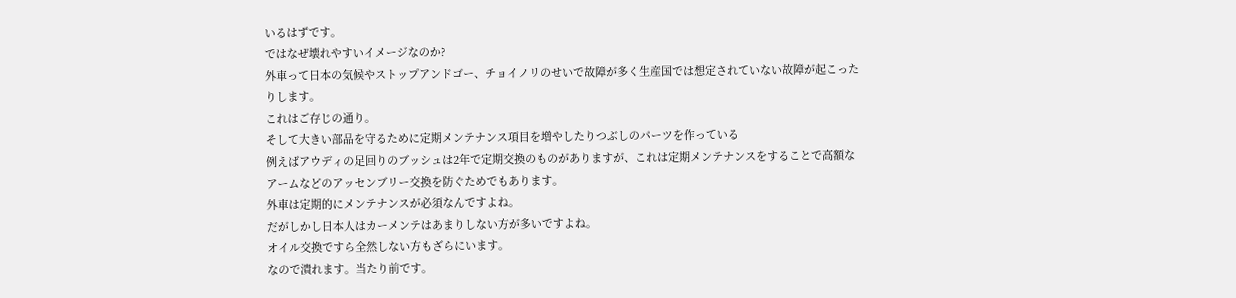いるはずです。
ではなぜ壊れやすいイメージなのか?
外車って日本の気候やストップアンドゴー、チョイノリのせいで故障が多く生産国では想定されていない故障が起こったりします。
これはご存じの通り。
そして大きい部品を守るために定期メンテナンス項目を増やしたりつぶしのパーツを作っている
例えばアウディの足回りのブッシュは2年で定期交換のものがありますが、これは定期メンテナンスをすることで高額なアームなどのアッセンブリー交換を防ぐためでもあります。
外車は定期的にメンテナンスが必須なんですよね。
だがしかし日本人はカーメンテはあまりしない方が多いですよね。
オイル交換ですら全然しない方もざらにいます。
なので潰れます。当たり前です。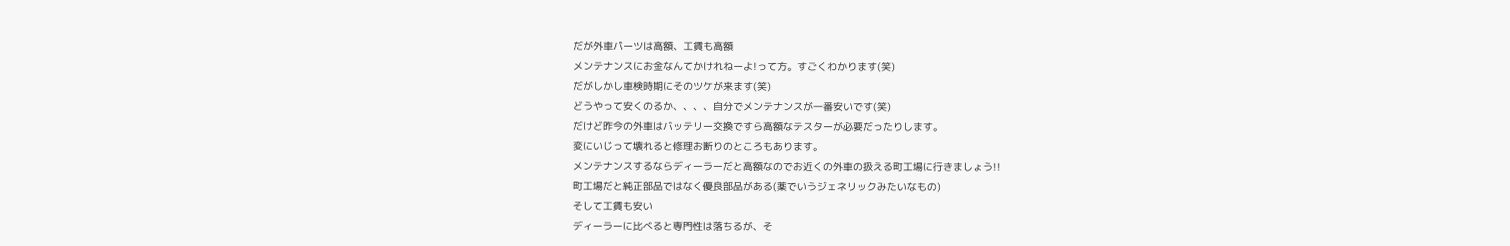だが外車パーツは高額、工賃も高額
メンテナンスにお金なんてかけれねーよ!って方。すごくわかります(笑)
だがしかし車検時期にそのツケが来ます(笑)
どうやって安くのるか、、、、自分でメンテナンスが一番安いです(笑)
だけど昨今の外車はバッテリー交換ですら高額なテスターが必要だったりします。
変にいじって壊れると修理お断りのところもあります。
メンテナンスするならディーラーだと高額なのでお近くの外車の扱える町工場に行きましょう!!
町工場だと純正部品ではなく優良部品がある(薬でいうジェネリックみたいなもの)
そして工賃も安い
ディーラーに比べると専門性は落ちるが、そ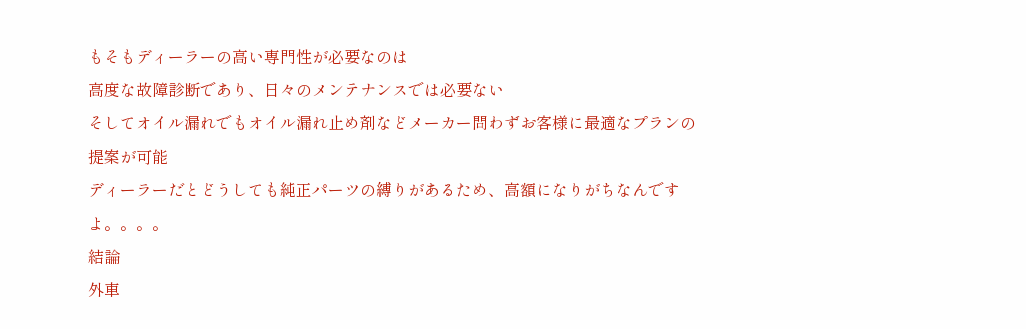もそもディーラーの高い専門性が必要なのは
高度な故障診断であり、日々のメンテナンスでは必要ない
そしてオイル漏れでもオイル漏れ止め剤などメーカー問わずお客様に最適なプランの提案が可能
ディーラーだとどうしても純正パーツの縛りがあるため、高額になりがちなんですよ。。。。
結論
外車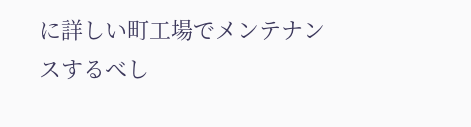に詳しい町工場でメンテナンスするべし